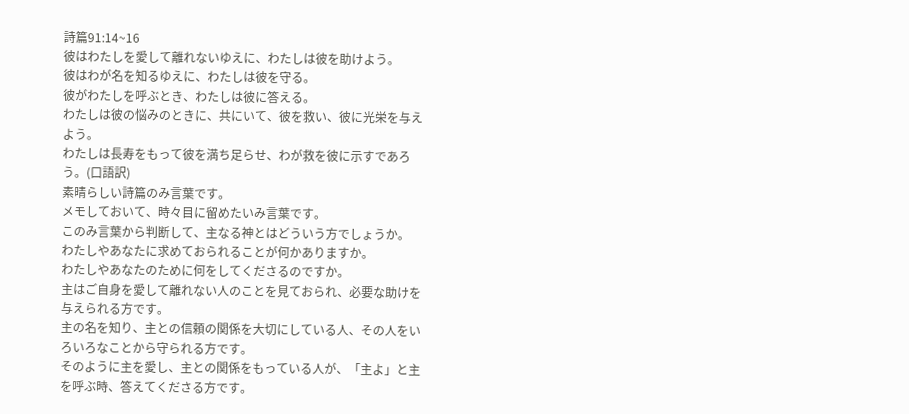詩篇91:14~16
彼はわたしを愛して離れないゆえに、わたしは彼を助けよう。
彼はわが名を知るゆえに、わたしは彼を守る。
彼がわたしを呼ぶとき、わたしは彼に答える。
わたしは彼の悩みのときに、共にいて、彼を救い、彼に光栄を与えよう。
わたしは長寿をもって彼を満ち足らせ、わが救を彼に示すであろう。(口語訳)
素晴らしい詩篇のみ言葉です。
メモしておいて、時々目に留めたいみ言葉です。
このみ言葉から判断して、主なる神とはどういう方でしょうか。
わたしやあなたに求めておられることが何かありますか。
わたしやあなたのために何をしてくださるのですか。
主はご自身を愛して離れない人のことを見ておられ、必要な助けを与えられる方です。
主の名を知り、主との信頼の関係を大切にしている人、その人をいろいろなことから守られる方です。
そのように主を愛し、主との関係をもっている人が、「主よ」と主を呼ぶ時、答えてくださる方です。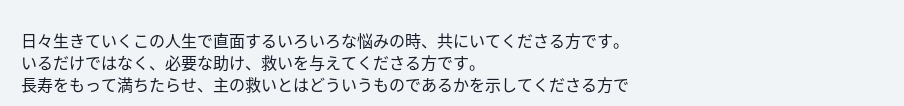日々生きていくこの人生で直面するいろいろな悩みの時、共にいてくださる方です。
いるだけではなく、必要な助け、救いを与えてくださる方です。
長寿をもって満ちたらせ、主の救いとはどういうものであるかを示してくださる方で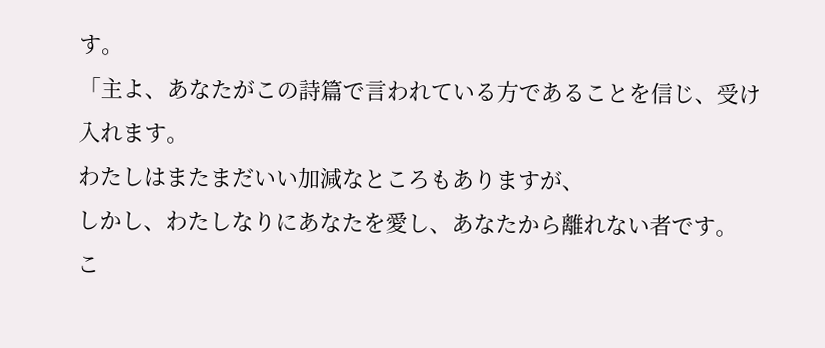す。
「主よ、あなたがこの詩篇で言われている方であることを信じ、受け入れます。
わたしはまたまだいい加減なところもありますが、
しかし、わたしなりにあなたを愛し、あなたから離れない者です。
こ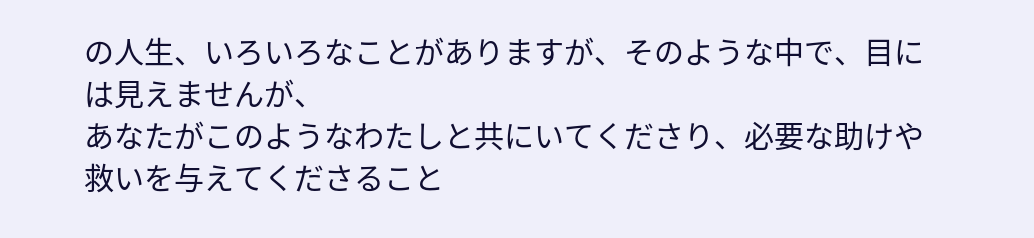の人生、いろいろなことがありますが、そのような中で、目には見えませんが、
あなたがこのようなわたしと共にいてくださり、必要な助けや救いを与えてくださること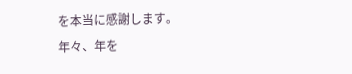を本当に感謝します。
年々、年を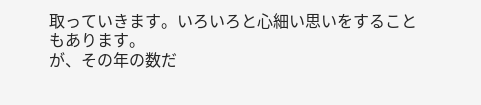取っていきます。いろいろと心細い思いをすることもあります。
が、その年の数だ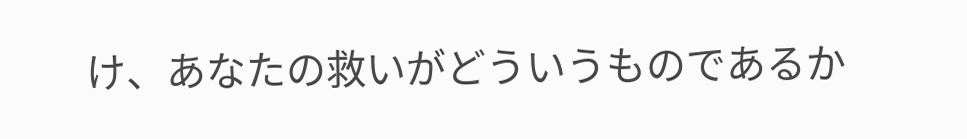け、あなたの救いがどういうものであるか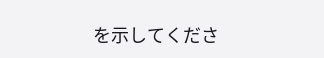を示してくださ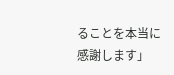ることを本当に感謝します」